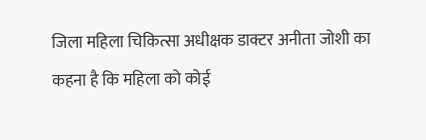जिला महिला चिकित्सा अधीक्षक डाक्टर अनीता जोशी का कहना है कि महिला को कोई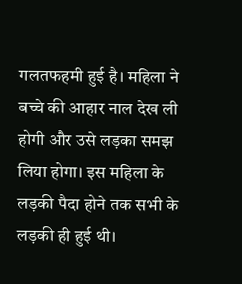गलतफहमी हुई है। महिला ने बच्चे की आहार नाल देख ली होगी और उसे लड़का समझ लिया होगा। इस महिला के लड़की पैदा होने तक सभी के लड़की ही हुई थी।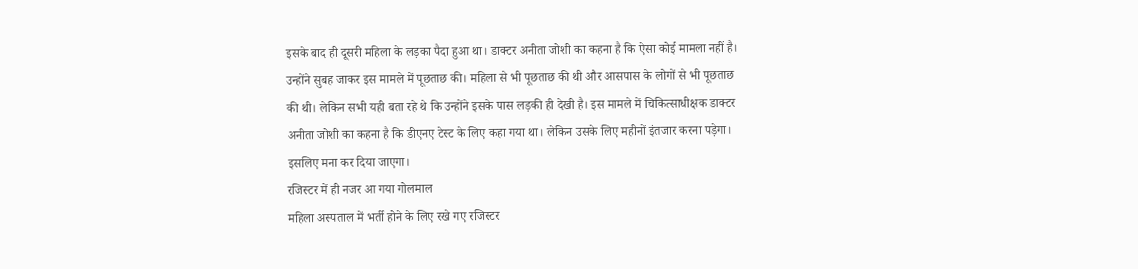इसके बाद ही दूसरी महिला के लड़का पैदा हुआ था। डाक्टर अनीता जोशी का कहना है कि ऐसा कोई मामला नहीं है। उन्होंने सुबह जाकर इस मामले में पूछताछ की। महिला से भी पूछताछ की थी और आसपास के लोगों से भी पूछताछ की थी। लेकिन सभी यही बता रहे थे कि उन्होंने इसके पास लड़की ही देखी है। इस मामले में चिकित्साधीक्षक डाक्टर अनीता जोशी का कहना है कि डीएनए टेस्ट के लिए कहा गया था। लेकिन उसके लिए महीनों इंतजार करना पड़ेगा। इसलिए मना कर दिया जाएगा।
रजिस्टर में ही नजर आ गया गोलमाल
महिला अस्पताल में भर्ती होने के लिए रखे गए रजिस्टर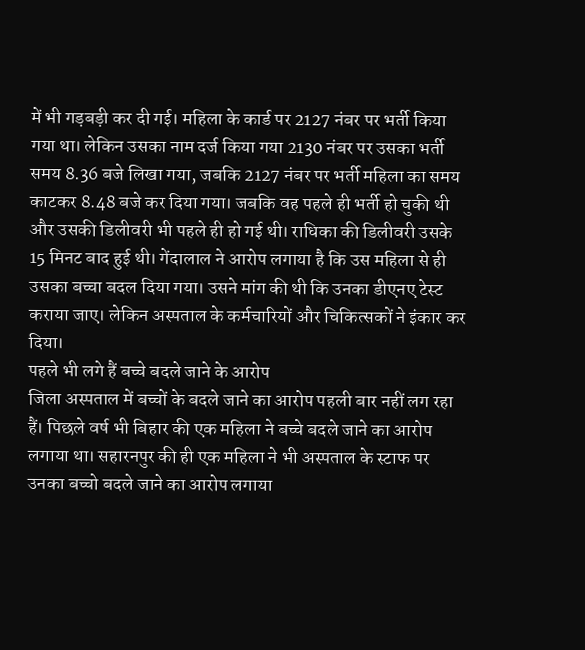में भी गड़बड़ी कर दी गई। महिला के कार्ड पर 2127 नंबर पर भर्ती किया गया था। लेकिन उसका नाम दर्ज किया गया 2130 नंबर पर उसका भर्ती समय 8.36 बजे लिखा गया, जबकि 2127 नंबर पर भर्ती महिला का समय काटकर 8.48 बजे कर दिया गया। जबकि वह पहले ही भर्ती हो चुकी थी और उसकी डिलीवरी भी पहले ही हो गई थी। राधिका की डिलीवरी उसके 15 मिनट बाद हुई थी। गेंदालाल ने आरोप लगाया है कि उस महिला से ही उसका बच्चा बदल दिया गया। उसने मांग की थी कि उनका डीएनए टेस्ट कराया जाए। लेकिन अस्पताल के कर्मचारियों और चिकित्सकों ने इंकार कर दिया।
पहले भी लगे हैं बच्चे बदले जाने के आरोप
जिला अस्पताल में बच्चों के बदले जाने का आरोप पहली बार नहीं लग रहा हैं। पिछले वर्ष भी बिहार की एक महिला ने बच्चे बदले जाने का आरोप लगाया था। सहारनपुर की ही एक महिला ने भी अस्पताल के स्टाफ पर उनका बच्चो बदले जाने का आरोप लगाया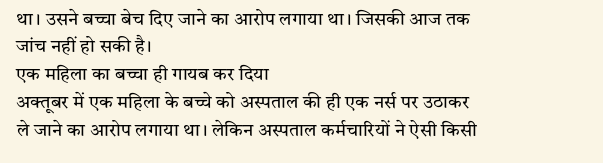था। उसने बच्चा बेच दिए जाने का आरोप लगाया था। जिसकी आज तक जांच नहीं हो सकी है।
एक महिला का बच्चा ही गायब कर दिया
अक्तूबर में एक महिला के बच्चे को अस्पताल की ही एक नर्स पर उठाकर ले जाने का आरोप लगाया था। लेकिन अस्पताल कर्मचारियों ने ऐसी किसी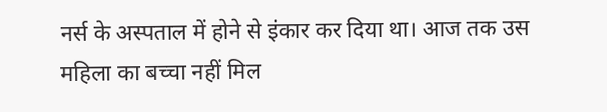नर्स के अस्पताल में होने से इंकार कर दिया था। आज तक उस महिला का बच्चा नहीं मिल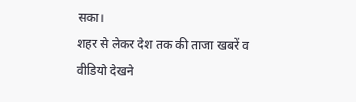सका।
शहर से लेकर देश तक की ताजा खबरें व वीडियो देखने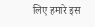लिए हमारे इस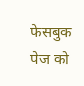फेसबुक पेज को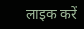लाइक करें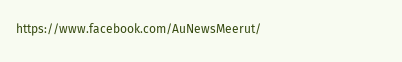https://www.facebook.com/AuNewsMeerut/